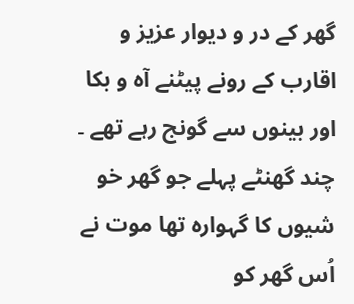گھر کے در و دیوار عزیز و اقارب کے رونے پیٹنے آہ و بکا اور بینوں سے گونج رہے تھے ۔ چند گھنٹے پہلے جو گھر خو شیوں کا گہوارہ تھا موت نے اُس گھر کو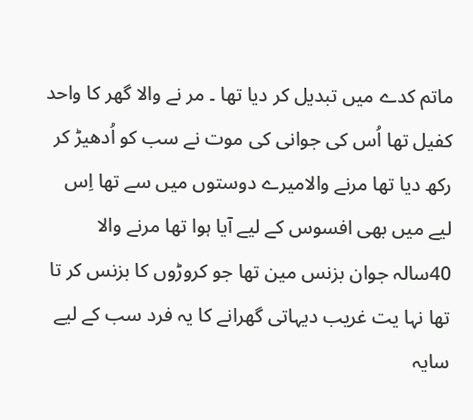ماتم کدے میں تبدیل کر دیا تھا ۔ مر نے والا گھر کا واحد کفیل تھا اُس کی جوانی کی موت نے سب کو اُدھیڑ کر رکھ دیا تھا مرنے والامیرے دوستوں میں سے تھا اِس لیے میں بھی افسوس کے لیے آیا ہوا تھا مرنے والا 40سالہ جوان بزنس مین تھا جو کروڑوں کا بزنس کر تا تھا نہا یت غریب دیہاتی گھرانے کا یہ فرد سب کے لیے سایہ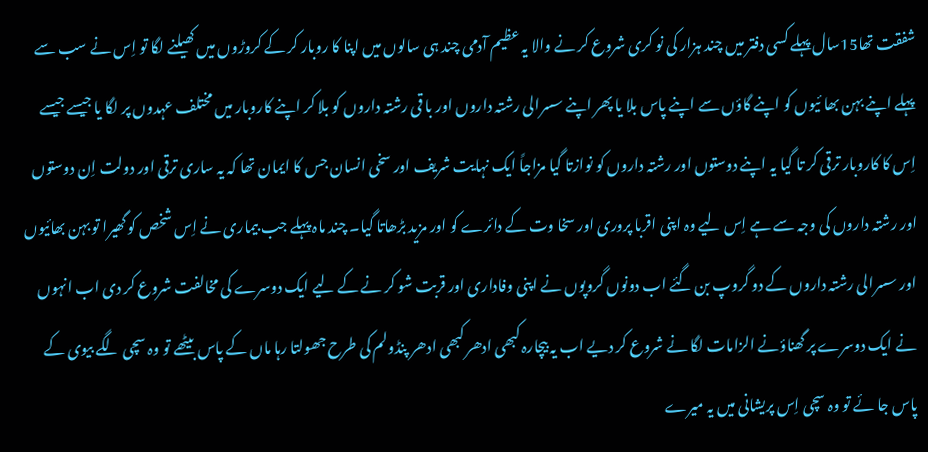شفقت تھا15سال پہلے کسی دفتر میں چند ہزار کی نو کری شروع کر نے والا یہ عظیم آدمی چند ہی سالوں میں اپنا کا روبار کر کے کروڑوں میں کھیلنے لگا تو اِس نے سب سے پہلے اپنے بہن بھا ئیوں کو اپنے گاؤں سے اپنے پاس بلا یا پھر اپنے سسرالی رشتہ داروں اور با قی رشتہ داروں کو بلا کر اپنے کاروبار میں مختلف عہدوں پر لگا یا جیسے جیسے اِس کا کاروبار ترقی کر تا گیا یہ اپنے دوستوں اور رشتہ داروں کو نوازتا گیا مزاجاً ایک نہایت شریف اور سخی انسان جس کا ایمان تھا کہ یہ ساری ترقی اور دولت اِن دوستوں اور رشتہ داروں کی وجہ سے ہے اِس لیے وہ اپنی اقربا پروری اور سخا وت کے دائرے کو اور مزید بڑھاتا گیا۔ چند ماہ پہلے جب بیماری نے اِس شخص کو گھیرا تو بہن بھائیوں اور سسرالی رشتہ داروں کے دو گروپ بن گئے اب دونوں گروپوں نے اپنی وفاداری اور قربت شو کر نے کے لیے ایک دوسرے کی مخالفت شروع کر دی اب انہوں نے ایک دوسرے پر گھناؤنے الزامات لگا نے شروع کر دیے اب یہ بیچارہ کبھی ادھر کبھی ادھر پنڈولم کی طرح جھولتا رہا ماں کے پاس بیٹھے تو وہ سچی لگے بیوی کے پاس جا ئے تو وہ سچی اِس پریشانی میں یہ میرے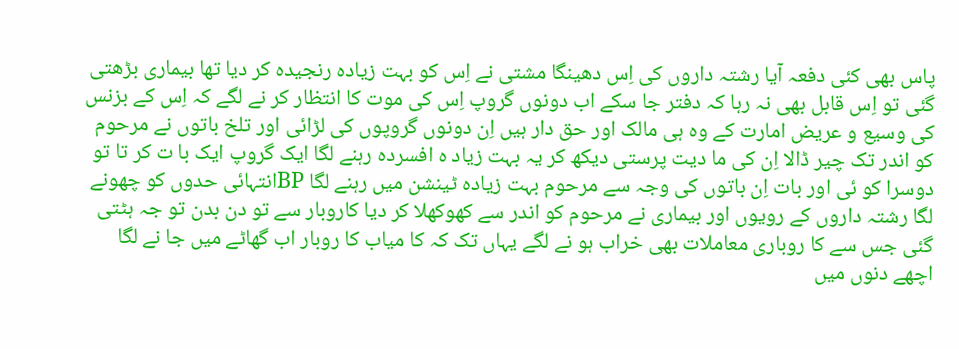پاس بھی کئی دفعہ آیا رشتہ داروں کی اِس دھینگا مشتی نے اِس کو بہت زیادہ رنجیدہ کر دیا تھا بیماری بڑھتی گئی تو اِس قابل بھی نہ رہا کہ دفتر جا سکے اب دونوں گروپ اِس کی موت کا انتظار کر نے لگے کہ اِس کے بزنس کی وسیع و عریض امارت کے وہ ہی مالک اور حق دار ہیں اِن دونوں گروپوں کی لڑائی اور تلخ باتوں نے مرحوم کو اندر تک چیر ڈالا اِن کی ما دیت پرستی دیکھ کر یہ بہت زیاد ہ افسردہ رہنے لگا ایک گروپ ایک با ت کر تا تو دوسرا کو ئی اور بات اِن باتوں کی وجہ سے مرحوم بہت زیادہ ٹینشن میں رہنے لگا BPانتہائی حدوں کو چھونے لگا رشتہ داروں کے رویوں اور بیماری نے مرحوم کو اندر سے کھوکھلا کر دیا کاروبار سے تو دن بدن تو جہ ہٹتی گئی جس سے کا روباری معاملات بھی خراب ہو نے لگے یہاں تک کہ کا میاب کا روبار اب گھاٹے میں جا نے لگا اچھے دنوں میں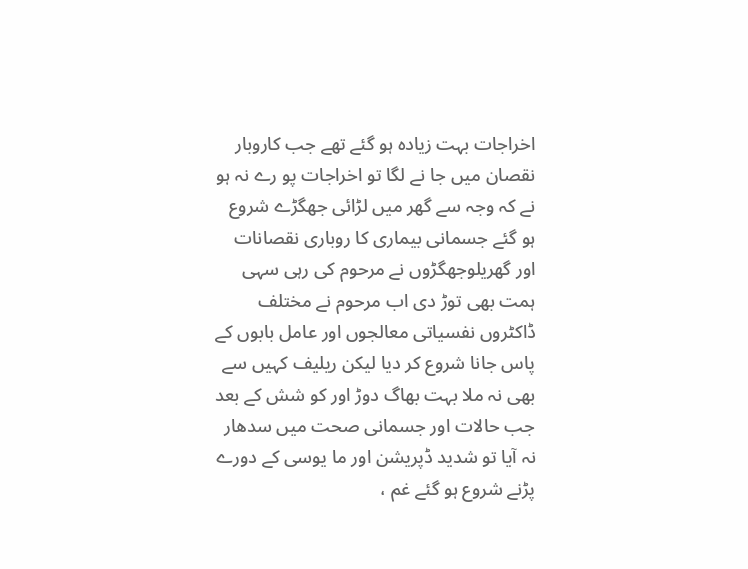اخراجات بہت زیادہ ہو گئے تھے جب کاروبار نقصان میں جا نے لگا تو اخراجات پو رے نہ ہو نے کہ وجہ سے گھر میں لڑائی جھگڑے شروع ہو گئے جسمانی بیماری کا روباری نقصانات اور گھریلوجھگڑوں نے مرحوم کی رہی سہی ہمت بھی توڑ دی اب مرحوم نے مختلف ڈاکٹروں نفسیاتی معالجوں اور عامل بابوں کے پاس جانا شروع کر دیا لیکن ریلیف کہیں سے بھی نہ ملا بہت بھاگ دوڑ اور کو شش کے بعد جب حالات اور جسمانی صحت میں سدھار نہ آیا تو شدید ڈپریشن اور ما یوسی کے دورے پڑنے شروع ہو گئے غم ،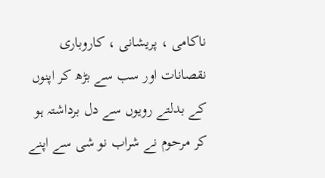ناکامی ، پریشانی ، کاروباری نقصانات اور سب سے بڑھ کر اپنوں کے بدلتے رویوں سے دل برداشتہ ہو کر مرحوم نے شراب نو شی سے اپنے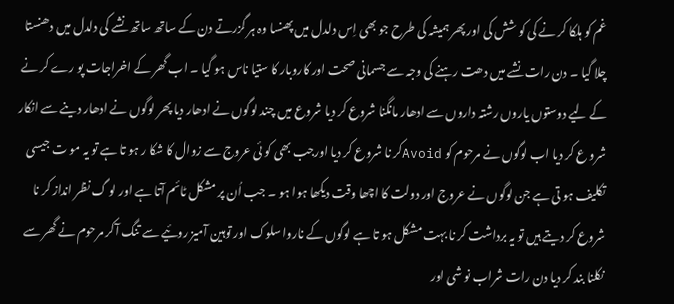غم کو ہلکا کر نے کی کو شش کی اور پھر ہمیشہ کی طرح جو بھی اِس دلدل میں پھنسا وہ ہر گزرتے دن کے ساتھ ساتھ نشے کی دلدل میں دھنستا چلا گیا ۔ دن رات نشے میں دھت رہنے کی وجہ سے جسمانی صحت اور کاروبار کا ستیا ناس ہو گیا ۔ اب گھر کے اخراجات پو رے کر نے کے لیے دوستوں یاروں رشتہ داروں سے ادھار مانگنا شروع کر دیا شروع میں چند لوگوں نے ادھار دیا پھر لوگوں نے ادھار دینے سے انکار شرو ع کر دیا اب لوگوں نے مرحوم کو Avoidکر نا شروع کر دیا اورجب بھی کو ئی عروج سے زوال کا شکا ر ہو تا ہے تو یہ مو ت جیسی تکلیف ہو تی ہے جن لوگوں نے عروج اور دولت کا اچھا وقت دیکھا ہوا ہو ۔ جب اُن پر مشکل ٹائم آتا ہے اور لو گ نظر انداز کر نا شروع کر دیتے ہیں تو یہ برداشت کر نا بہت مشکل ہو تا ہے لوگوں کے ناروا سلوک اور توہین آمیز روئیے سے تنگ آکر مرحوم نے گھر سے نکلنا بند کر دیا دن رات شراب نو شی اور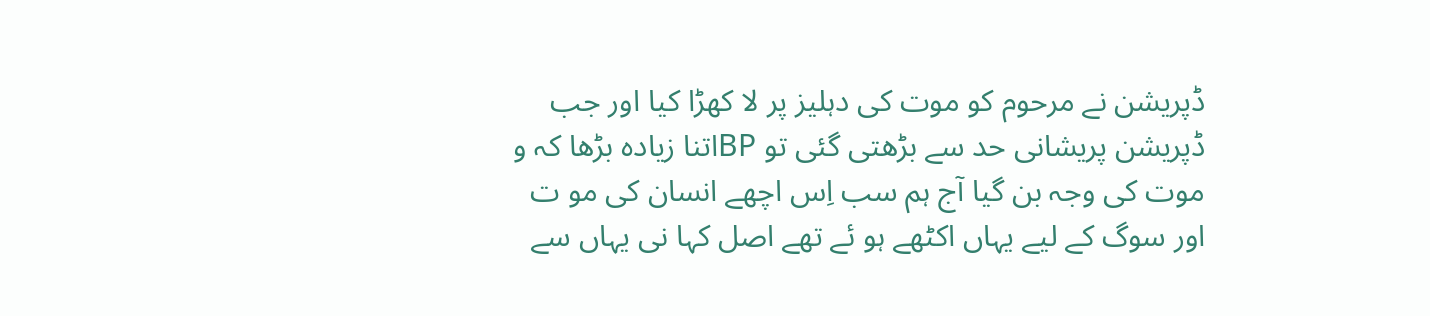ڈپریشن نے مرحوم کو موت کی دہلیز پر لا کھڑا کیا اور جب ڈپریشن پریشانی حد سے بڑھتی گئی تو BPاتنا زیادہ بڑھا کہ و موت کی وجہ بن گیا آج ہم سب اِس اچھے انسان کی مو ت اور سوگ کے لیے یہاں اکٹھے ہو ئے تھے اصل کہا نی یہاں سے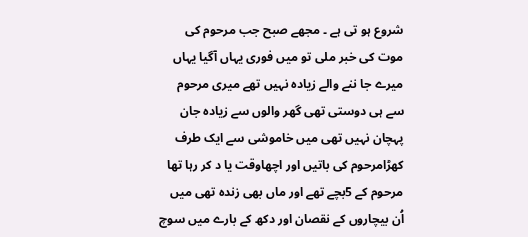شروع ہو تی ہے ۔ مجھے صبح جب مرحوم کی موت کی خبر ملی تو میں فوری یہاں آگیا یہاں میرے جا ننے والے زیادہ نہیں تھے میری مرحوم سے ہی دوستی تھی گھر والوں سے زیادہ جان پہچان نہیں تھی میں خاموشی سے ایک طرف کھڑامرحوم کی باتیں اور اچھاوقت یا د کر رہا تھا مرحوم کے 5بچے تھے اور ماں بھی زندہ تھی میں اُن بیچاروں کے نقصان اور دکھ کے بارے میں سوچ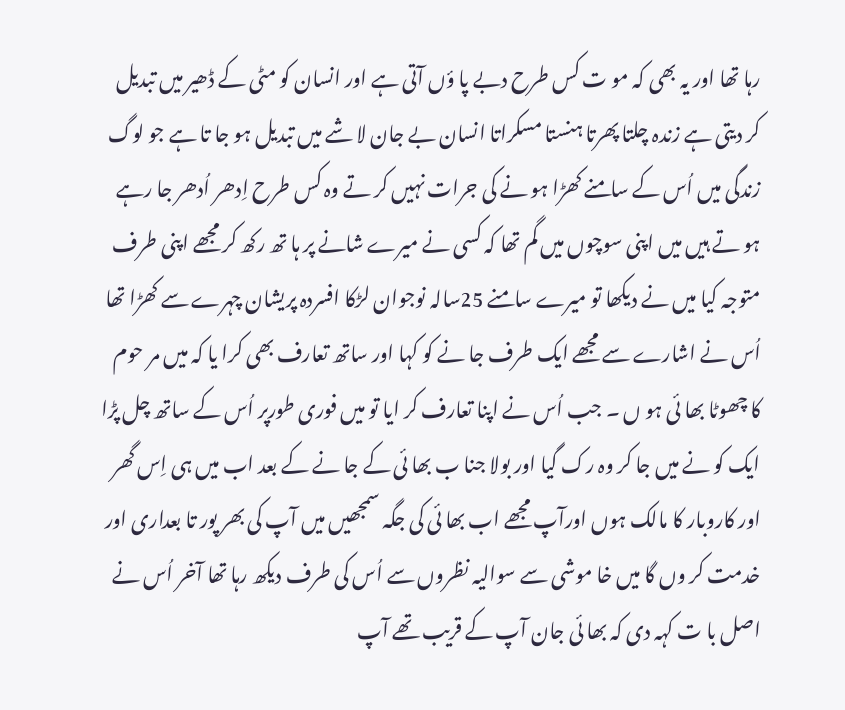رہا تھا اور یہ بھی کہ مو ت کس طرح دبے پا ؤں آتی ہے اور انسان کو مٹی کے ڈھیر میں تبدیل کر دیتی ہے زندہ چلتا پھرتا ہنستا مسکراتا انسان بے جان لا شے میں تبدیل ہو جا تا ہے جو لوگ زندگی میں اُس کے سامنے کھڑا ہو نے کی جرات نہیں کر تے وہ کس طرح اِدھر اُدھر جا رہے ہو تے ہیں میں اپنی سوچوں میں گم تھا کہ کسی نے میرے شانے پر ہا تھ رکھ کر مجھے اپنی طرف متوجہ کیا میں نے دیکھا تو میرے سامنے 25سالہ نوجوان لڑکا افسردہ پریشان چہرے سے کھڑا تھا اُس نے اشارے سے مجھے ایک طرف جا نے کو کہا اور ساتھ تعارف بھی کرا یا کہ میں مر حوم کا چھوٹا بھا ئی ہو ں ۔ جب اُس نے اپنا تعارف کر ایا تو میں فوری طورپر اُس کے ساتھ چل پڑا ایک کو نے میں جا کر وہ رک گیا اور بولا جنا ب بھا ئی کے جا نے کے بعد اب میں ہی اِس گھر اور کاروبار کا مالک ہوں اورآپ مجھے اب بھا ئی کی جگہ سمجھیں میں آپ کی بھر پور تا بعداری اور خدمت کر وں گا میں خا موشی سے سوالیہ نظروں سے اُس کی طرف دیکھ رہا تھا آخر اُس نے اصل با ت کہہ دی کہ بھا ئی جان آپ کے قریب تھے آپ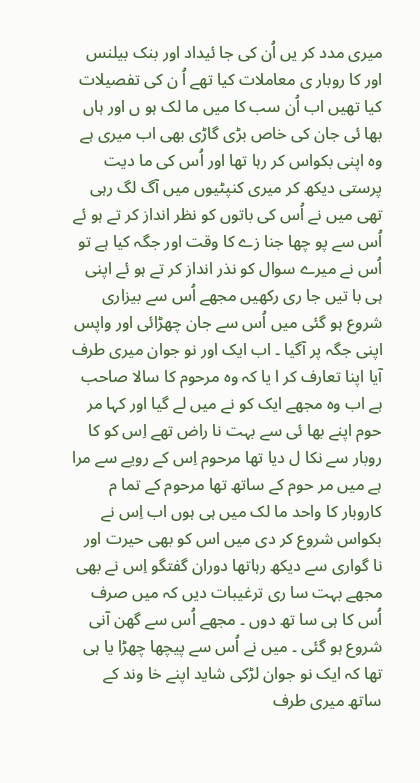میری مدد کر یں اُن کی جا ئیداد اور بنک بیلنس اور کا روبار ی معاملات کیا تھے اُ ن کی تفصیلات کیا تھیں اب اُن سب کا میں ما لک ہو ں اور ہاں بھا ئی جان کی خاص بڑی گاڑی بھی اب میری ہے وہ اپنی بکواس کر رہا تھا اور اُس کی ما دیت پرستی دیکھ کر میری کنپٹیوں میں آگ لگ رہی تھی میں نے اُس کی باتوں کو نظر انداز کر تے ہو ئے اُس سے پو چھا جنا زے کا وقت اور جگہ کیا ہے تو اُس نے میرے سوال کو نذر انداز کر تے ہو ئے اپنی ہی با تیں جا ری رکھیں مجھے اُس سے بیزاری شروع ہو گئی میں اُس سے جان چھڑائی اور واپس اپنی جگہ پر آگیا ۔ اب ایک اور نو جوان میری طرف آیا اپنا تعارف کر ا یا کہ وہ مرحوم کا سالا صاحب ہے اب وہ مجھے ایک کو نے میں لے گیا اور کہا مر حوم اپنے بھا ئی سے بہت نا راض تھے اِس کو کا روبار سے نکا ل دیا تھا مرحوم اِس کے رویے سے مرا ہے میں مر حوم کے ساتھ تھا مرحوم کے تما م کاروبار کا واحد ما لک میں ہی ہوں اب اِس نے بکواس شروع کر دی میں اس کو بھی حیرت اور نا گواری سے دیکھ رہاتھا دوران گفتگو اِس نے بھی مجھے بہت سا ری ترغیبات دیں کہ میں صرف اُس کا ہی سا تھ دوں ۔ مجھے اُس سے گھن آنی شروع ہو گئی ۔ میں نے اُس سے پیچھا چھڑا یا ہی تھا کہ ایک نو جوان لڑکی شاید اپنے خا وند کے ساتھ میری طرف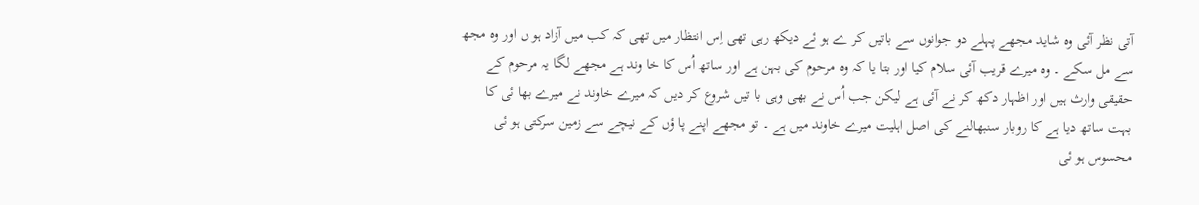آتی نظر آئی وہ شاید مجھے پہلے دو جوانوں سے باتیں کر ے ہو ئے دیکھ رہی تھی اِس انتظار میں تھی کہ کب میں آزاد ہو ں اور وہ مجھ سے مل سکے ۔ وہ میرے قریب آئی سلام کیا اور بتا یا کہ وہ مرحوم کی بہن ہے اور ساتھ اُس کا خا وند ہے مجھے لگا یہ مرحوم کے حقیقی وارث ہیں اور اظہار دکھ کر نے آئی ہے لیکن جب اُس نے بھی وہی با تیں شروع کر دیں کہ میرے خاوند نے میرے بھا ئی کا بہت ساتھ دیا ہے کا روبار سنبھالنے کی اصل اہلیت میرے خاوند میں ہے ۔ تو مجھے اپنے پا ؤں کے نیچے سے زمین سرکتی ہو ئی محسوس ہو ئی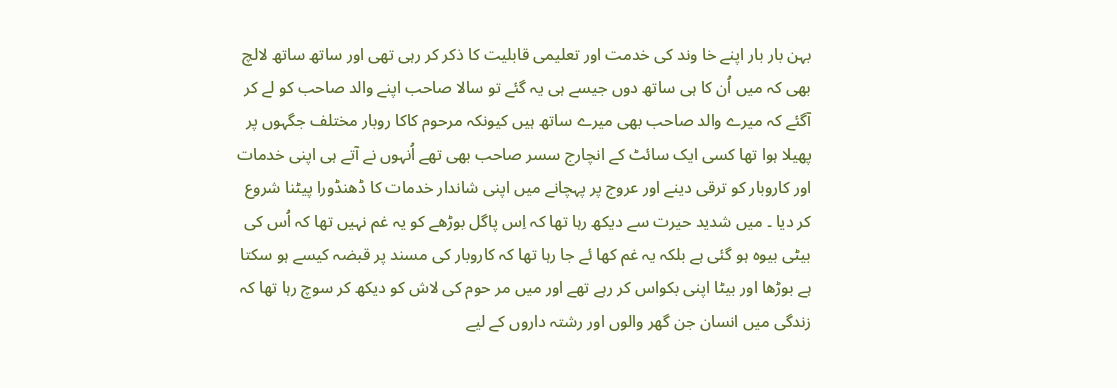بہن بار بار اپنے خا وند کی خدمت اور تعلیمی قابلیت کا ذکر کر رہی تھی اور ساتھ ساتھ لالچ بھی کہ میں اُن کا ہی ساتھ دوں جیسے ہی یہ گئے تو سالا صاحب اپنے والد صاحب کو لے کر آگئے کہ میرے والد صاحب بھی میرے ساتھ ہیں کیونکہ مرحوم کاکا روبار مختلف جگہوں پر پھیلا ہوا تھا کسی ایک سائٹ کے انچارج سسر صاحب بھی تھے اُنہوں نے آتے ہی اپنی خدمات اور کاروبار کو ترقی دینے اور عروج پر پہچانے میں اپنی شاندار خدمات کا ڈھنڈورا پیٹنا شروع کر دیا ۔ میں شدید حیرت سے دیکھ رہا تھا کہ اِس پاگل بوڑھے کو یہ غم نہیں تھا کہ اُس کی بیٹی بیوہ ہو گئی ہے بلکہ یہ غم کھا ئے جا رہا تھا کہ کاروبار کی مسند پر قبضہ کیسے ہو سکتا ہے بوڑھا اور بیٹا اپنی بکواس کر رہے تھے اور میں مر حوم کی لاش کو دیکھ کر سوچ رہا تھا کہ زندگی میں انسان جن گھر والوں اور رشتہ داروں کے لیے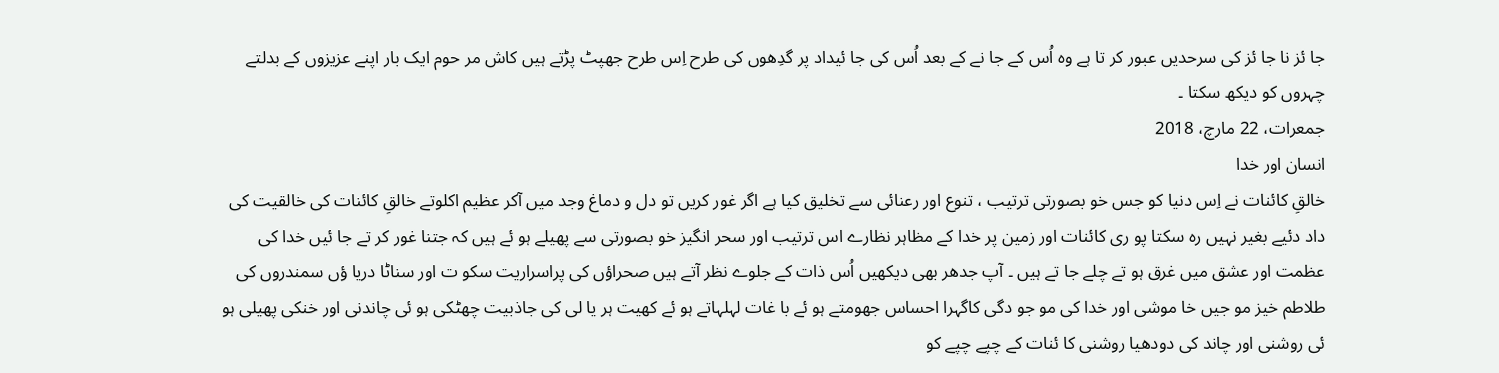جا ئز نا جا ئز کی سرحدیں عبور کر تا ہے وہ اُس کے جا نے کے بعد اُس کی جا ئیداد پر گدِھوں کی طرح اِس طرح جھپٹ پڑتے ہیں کاش مر حوم ایک بار اپنے عزیزوں کے بدلتے چہروں کو دیکھ سکتا ۔
جمعرات، 22 مارچ، 2018
انسان اور خدا
خالقِ کائنات نے اِس دنیا کو جس خو بصورتی ترتیب ، تنوع اور رعنائی سے تخلیق کیا ہے اگر غور کریں تو دل و دماغ وجد میں آکر عظیم اکلوتے خالقِ کائنات کی خالقیت کی داد دئیے بغیر نہیں رہ سکتا پو ری کائنات اور زمین پر خدا کے مظاہر نظارے اس ترتیب اور سحر انگیز خو بصورتی سے پھیلے ہو ئے ہیں کہ جتنا غور کر تے جا ئیں خدا کی عظمت اور عشق میں غرق ہو تے چلے جا تے ہیں ۔ آپ جدھر بھی دیکھیں اُس ذات کے جلوے نظر آتے ہیں صحراؤں کی پراسراریت سکو ت اور سناٹا دریا ؤں سمندروں کی طلاطم خیز مو جیں خا موشی اور خدا کی مو جو دگی کاگہرا احساس جھومتے ہو ئے با غات لہلہاتے ہو ئے کھیت ہر یا لی کی جاذبیت چھٹکی ہو ئی چاندنی اور خنکی پھیلی ہو ئی روشنی اور چاند کی دودھیا روشنی کا ئنات کے چپے چپے کو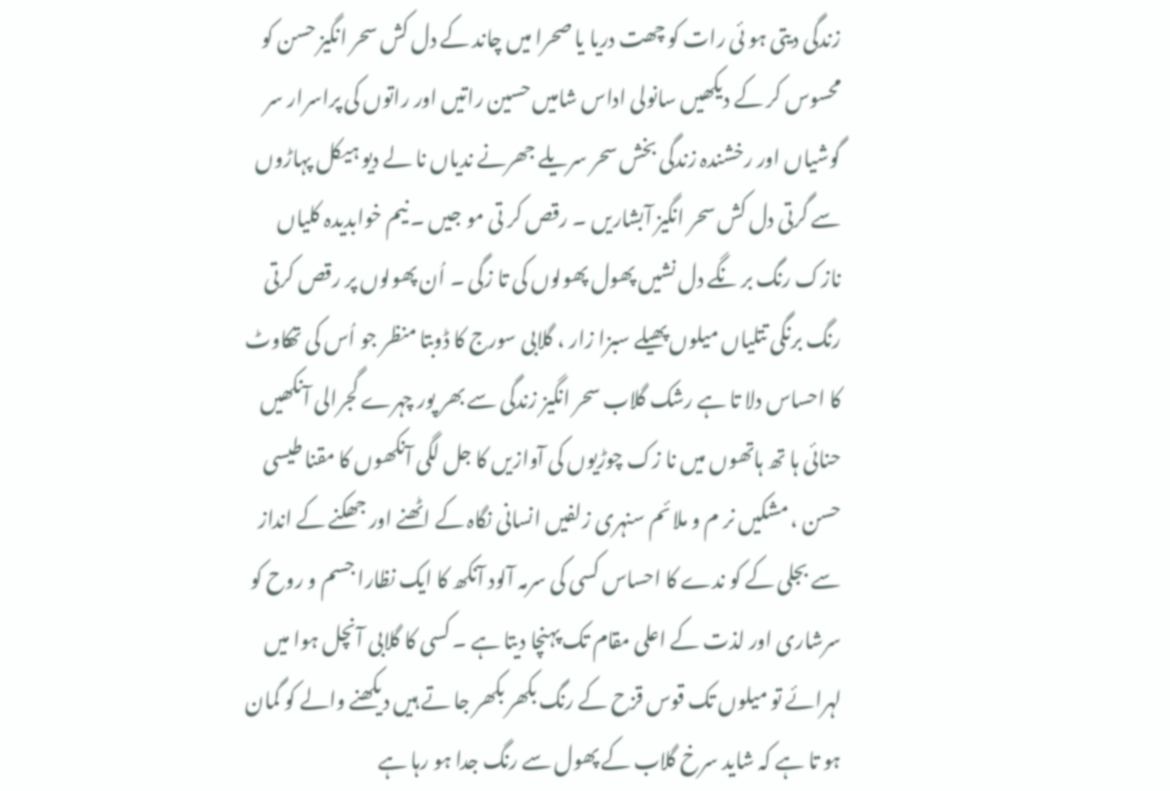زندگی دیتی ہو ئی رات کو چھت دریا یا صحرا میں چاند کے دل کش سحر انگیز حسن کو محسوس کر کے دیکھیں سانولی اداس شامیں حسین راتیں اور راتوں کی پراسرار سر گوشیاں اور رخشندہ زندگی بخش سحر سریلے جھرنے ندیاں نا لے دیو ہیکل پہاڑوں سے گرتی دل کش سحر انگیز آبشاریں ۔ رقص کر تی مو جیں ۔ نیم خوابدیدہ کلیاں نازک رنگ بر نگے دل نشیں پھول پھولوں کی تا زگی ۔ اُن پھولوں پر رقص کرتی رنگ برنگی تتلیاں میلوں پھیلے سبزا زار ، گلابی سورج کا ڈوبتا منظر جو اُس کی تھکاوٹ کا احساس دلا تا ہے رشک گلاب سحر انگیز زندگی سے بھر پور چہرے گجرالی آنکھیں حنائی ہا تھ ہاتھوں میں نا زک چوڑیوں کی آوازیں کا جل لگی آنکھوں کا مقنا طیسی حسن ، مشکیں نر م و ملائم سنہری زلفیں انسانی نگاہ کے اٹھنے اور جھکنے کے انداز سے بجلی کے کو ندے کا احساس کسی کی سرمہ آلود آنکھ کا ایک نظارا جسم و روح کو سرشاری اور لذت کے اعلی مقام تک پہنچا دیتا ہے ۔ کسی کا گلابی آنچل ہوا میں لہرائے تو میلوں تک قوس قزح کے رنگ بکھر بکھر جا تے ہیں دیکھنے والے کو گمان ہو تا ہے کہ شاید سرخ گلاب کے پھول سے رنگ جدا ہو رہا ہے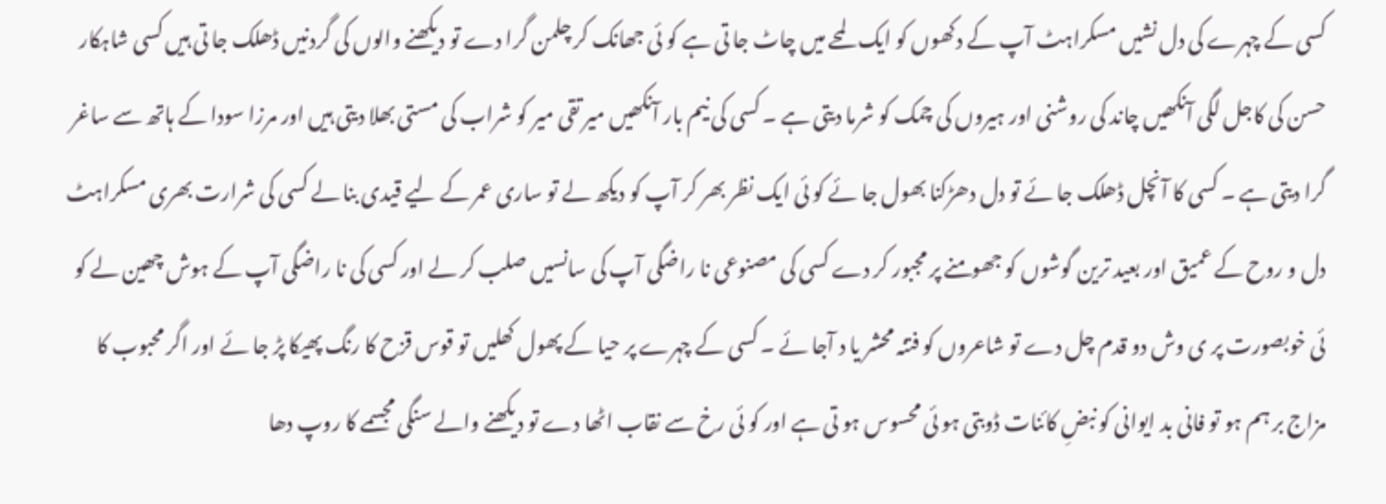کسی کے چہرے کی دل نشیں مسکراہٹ آپ کے دکھوں کو ایک لمحے میں چاٹ جا تی ہے کو ئی جھانک کر چلمن گرا دے تو دیکھنے والوں کی گردنیں ڈھلک جا تی ہیں کسی شاہکار حسن کی کاجل لگی آنکھیں چاند کی روشنی اور ہیروں کی چمک کو شرما دیتی ہے ۔ کسی کی نیم بار آنکھیں میر تقی میر کو شراب کی مستی بھلا دیتی ہیں اور مرزا سودا کے ہاتھ سے ساغر گرا دیتی ہے ۔ کسی کا آنچل ڈھلک جا ئے تو دل دھڑکنا بھول جا ئے کو ئی ایک نظر بھر کر آپ کو دیکھ لے تو ساری عمر کے لیے قیدی بنا لے کسی کی شرارت بھری مسکراہٹ دل و روح کے عمیق اور بعید ترین گوشوں کو جھومنے پر مجبور کر دے کسی کی مصنوعی نا راضگی آپ کی سانسیں صلب کر لے اور کسی کی نا راضگی آپ کے ہوش چھین لے کو ئی خوبصورت پر ی وش دو قدم چل دے تو شاعروں کو فتنہ محشر یا د آجا ئے ۔ کسی کے چہرے پر حیا کے پھول کھلیں تو قوس قزح کا رنگ پھیکا پڑ جا ئے اور اگر محبوب کا مزاج بر ہم ہو تو فانی بد ایوانی کو نبضِ کائنات ڈوبتی ہو ئی محسوس ہو تی ہے اور کو ئی رخ سے نقاب اٹھا دے تو دیکھنے والے سنگی مجسمے کا روپ دھا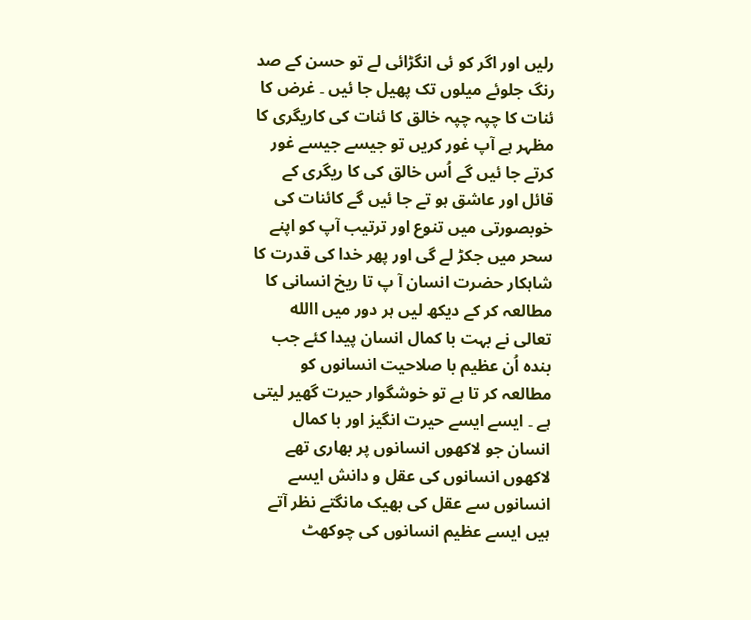رلیں اور اگر کو ئی انگڑائی لے تو حسن کے صد رنگ جلوئے میلوں تک پھیل جا ئیں ۔ غرض کا ئنات کا چپہ چپہ خالق کا ئنات کی کاریگری کا مظہر ہے آپ غور کریں تو جیسے جیسے غور کرتے جا ئیں گے اُس خالق کی کا ریگری کے قائل اور عاشق ہو تے جا ئیں گے کائنات کی خوبصورتی میں تنوع اور ترتیب آپ کو اپنے سحر میں جکڑ لے گی اور پھر خدا کی قدرت کا شاہکار حضرت انسان آ پ تا ریخ انسانی کا مطالعہ کر کے دیکھ لیں ہر دور میں االله تعالی نے بہت با کمال انسان پیدا کئے جب بندہ اُن عظیم با صلاحیت انسانوں کو مطالعہ کر تا ہے تو خوشگوار حیرت گھیر لیتی ہے ۔ ایسے ایسے حیرت انگیز اور با کمال انسان جو لاکھوں انسانوں پر بھاری تھے لاکھوں انسانوں کی عقل و دانش ایسے انسانوں سے عقل کی بھیک مانگتے نظر آتے ہیں ایسے عظیم انسانوں کی چوکھٹ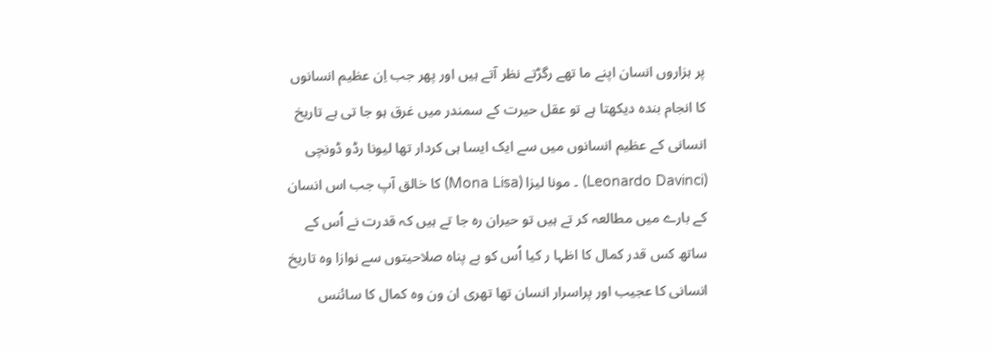پر ہزاروں انسان اپنے ما تھے رگڑتے نظر آتے ہیں اور پھر جب اِن عظیم انسانوں کا انجام بندہ دیکھتا ہے تو عقل حیرت کے سمندر میں غرق ہو جا تی ہے تاریخ انسانی کے عظیم انسانوں میں سے ایک ایسا ہی کردار تھا لیونا رڈو ڈونچی (Leonardo Davinci) ۔ مونا لیزا (Mona Lisa) کا خالق آپ جب اس انسان کے بارے میں مطالعہ کر تے ہیں تو حیران رہ جا تے ہیں کہ قدرت نے اُس کے ساتھ کس قدر کمال کا اظہا ر کیا اُس کو بے پناہ صلاحیتوں سے نوازا وہ تاریخ انسانی کا عجیب اور پراسرار انسان تھا تھری ان ون وہ کمال کا سائنس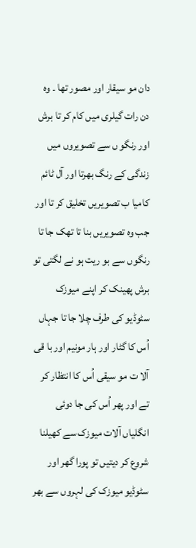دان مو سیقار اور مصور تھا ۔ وہ دن رات گیلری میں کام کر تا برش اور رنگو ں سے تصویروں میں زندگی کے رنگ بھرتا اور آل ٹائم کامیا ب تصویریں تخلیق کر تا اور جب وہ تصویریں بنا تا تھک جا تا رنگوں سے بو ریت ہو نے لگتی تو برش پھینک کر اپنے میوزک سٹوڈیو کی طرف چلا جا تا جہاں اُس کا گٹار اور ہار مونیم اور با قی آلا ت مو سیقی اُس کا انتظار کر تے اور پھر اُس کی جا دوئی انگلیاں آلات میوزک سے کھیلنا شروع کر دیتیں تو پورا گھر اور سٹوڈیو میوزک کی لہروں سے بھر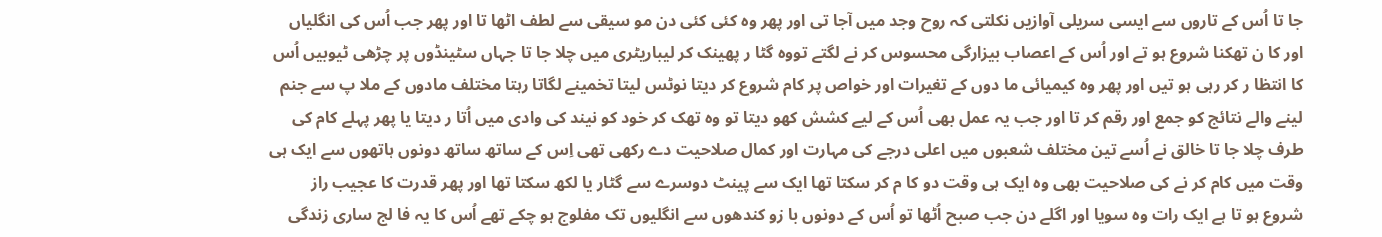جا تا اُس کے تاروں سے ایسی سریلی آوازیں نکلتی کہ روح وجد میں آجا تی اور پھر وہ کئی کئی دن مو سیقی سے لطف اٹھا تا اور پھر جب اُس کی انگلیاں اور کا ن تھکنا شروع ہو تے اور اُس کے اعصاب بیزارگی محسوس کر نے لگتے تووہ گٹا ر پھینک کر لیباریٹری میں چلا جا تا جہاں سٹینڈوں پر چڑھی ٹیوبیں اُس کا انتظا ر کر رہی ہو تیں اور پھر وہ کیمیائی ما دوں کے تغیرات اور خواص پر کام شروع کر دیتا نوٹس لیتا تخمینے لگاتا رہتا مختلف مادوں کے ملا پ سے جنم لینے والے نتائج کو جمع اور رقم کر تا اور جب یہ عمل بھی اُس کے لیے کشش کھو دیتا تو وہ تھک کر خود کو نیند کی وادی میں اُتا ر دیتا یا پھر پہلے کام کی طرف چلا جا تا خالق نے اُسے تین مختلف شعبوں میں اعلی درجے کی مہارت اور کمال صلاحیت دے رکھی تھی اِس کے ساتھ ساتھ دونوں ہاتھوں سے ایک ہی وقت میں کام کر نے کی صلاحیت بھی وہ ایک ہی وقت دو کا م کر سکتا تھا ایک سے پینٹ دوسرے سے گٹار یا لکھ سکتا تھا اور پھر قدرت کا عجیب راز شروع ہو تا ہے ایک رات وہ سویا اور اگلے دن جب صبح اُٹھا تو اُس کے دونوں با زو کندھوں سے انگلیوں تک مفلوج ہو چکے تھے اُس کا یہ فا لج ساری زندگی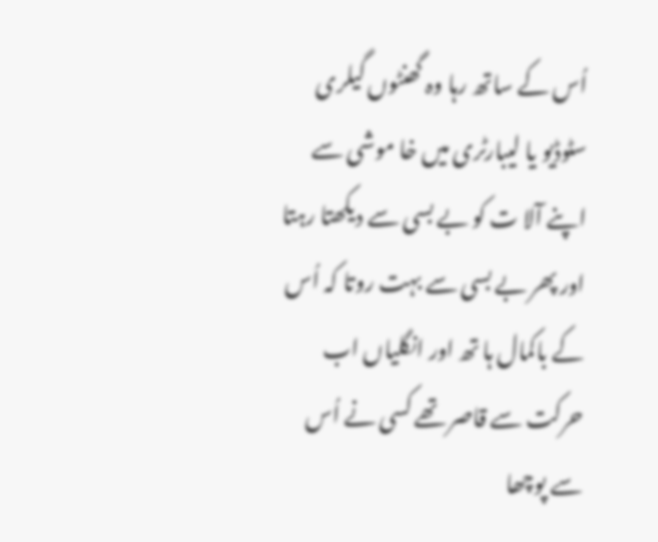اُس کے ساتھ رہا وہ گھنٹوں گیلری سٹوڈیو یا لیبارٹری میں خا موشی سے اپنے آلا ت کو بے بسی سے دیکھتا رہتا اور پھر بے بسی سے بہت روتا کہ اُس کے باکمال ہا تھ اور انگلیاں اب حرکت سے قاصر تھے کسی نے اُس سے پوچھا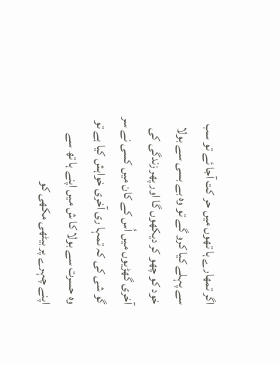اگر تمھارے ہا تھوں میں حر کت آجا ئے تو سب سے پہلے کیا کرو گے تو وہ بے بسی سے بولا خود کو چھو کر دیکھوں گا اور پھر زندگی کی آخری گھڑیوں میں اُس کے کان میں کسی نے سر گو شی کی کہ تمہا ری آخری خواہش کیا ہے تو وہ حسرت سے بولا کا ش میں اپنے ہا تھ سے اپنے چہرے پر بیٹھی مکھی کو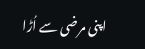اپنی مرضی سے اُڑا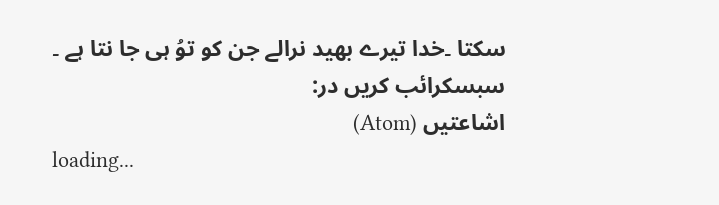سکتا ۔خدا تیرے بھید نرالے جن کو توُ ہی جا نتا ہے ۔
سبسکرائب کریں در:
اشاعتیں (Atom)
loading...